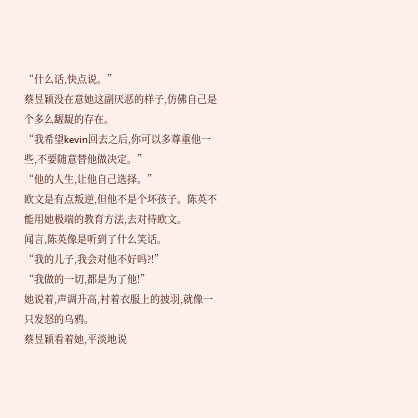“什么话,快点说。”
蔡昱颖没在意她这副厌恶的样子,仿佛自己是个多么龌龊的存在。
“我希望kevin回去之后,你可以多尊重他一些,不要随意替他做决定。”
“他的人生,让他自己选择。”
欧文是有点叛逆,但他不是个坏孩子。陈英不能用她极端的教育方法,去对待欧文。
闻言,陈英像是听到了什么笑话。
“我的儿子,我会对他不好吗?!”
“我做的一切,都是为了他!”
她说着,声调升高,衬着衣服上的披羽,就像一只发怒的乌鸦。
蔡昱颖看着她,平淡地说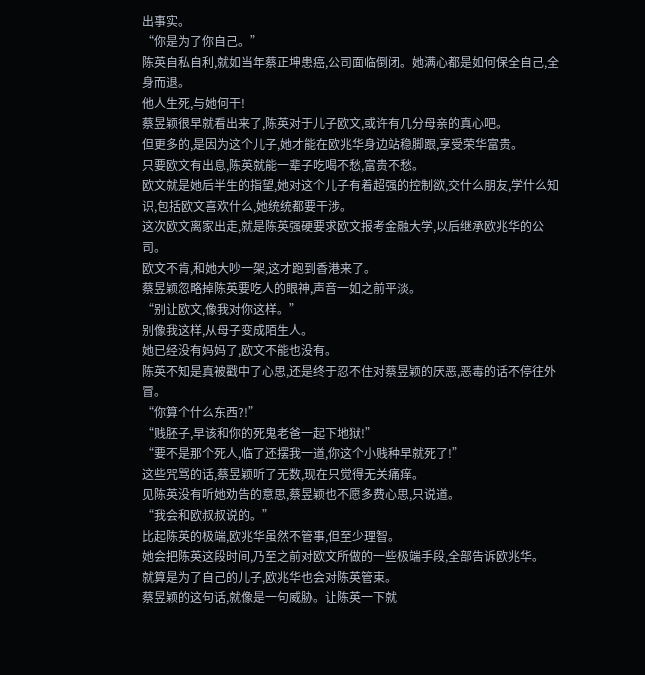出事实。
“你是为了你自己。”
陈英自私自利,就如当年蔡正坤患癌,公司面临倒闭。她满心都是如何保全自己,全身而退。
他人生死,与她何干!
蔡昱颖很早就看出来了,陈英对于儿子欧文,或许有几分母亲的真心吧。
但更多的,是因为这个儿子,她才能在欧兆华身边站稳脚跟,享受荣华富贵。
只要欧文有出息,陈英就能一辈子吃喝不愁,富贵不愁。
欧文就是她后半生的指望,她对这个儿子有着超强的控制欲,交什么朋友,学什么知识,包括欧文喜欢什么,她统统都要干涉。
这次欧文离家出走,就是陈英强硬要求欧文报考金融大学,以后继承欧兆华的公司。
欧文不肯,和她大吵一架,这才跑到香港来了。
蔡昱颖忽略掉陈英要吃人的眼神,声音一如之前平淡。
“别让欧文,像我对你这样。”
别像我这样,从母子变成陌生人。
她已经没有妈妈了,欧文不能也没有。
陈英不知是真被戳中了心思,还是终于忍不住对蔡昱颖的厌恶,恶毒的话不停往外冒。
“你算个什么东西?!”
“贱胚子,早该和你的死鬼老爸一起下地狱!”
“要不是那个死人,临了还摆我一道,你这个小贱种早就死了!”
这些咒骂的话,蔡昱颖听了无数,现在只觉得无关痛痒。
见陈英没有听她劝告的意思,蔡昱颖也不愿多费心思,只说道。
“我会和欧叔叔说的。”
比起陈英的极端,欧兆华虽然不管事,但至少理智。
她会把陈英这段时间,乃至之前对欧文所做的一些极端手段,全部告诉欧兆华。
就算是为了自己的儿子,欧兆华也会对陈英管束。
蔡昱颖的这句话,就像是一句威胁。让陈英一下就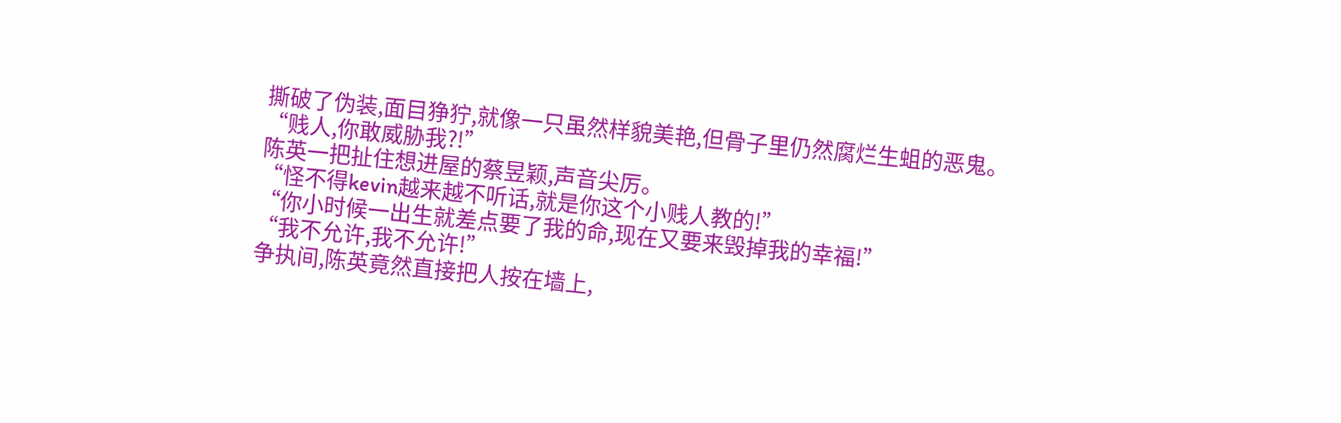撕破了伪装,面目狰狞,就像一只虽然样貌美艳,但骨子里仍然腐烂生蛆的恶鬼。
“贱人,你敢威胁我?!”
陈英一把扯住想进屋的蔡昱颖,声音尖厉。
“怪不得kevin越来越不听话,就是你这个小贱人教的!”
“你小时候一出生就差点要了我的命,现在又要来毁掉我的幸福!”
“我不允许,我不允许!”
争执间,陈英竟然直接把人按在墙上,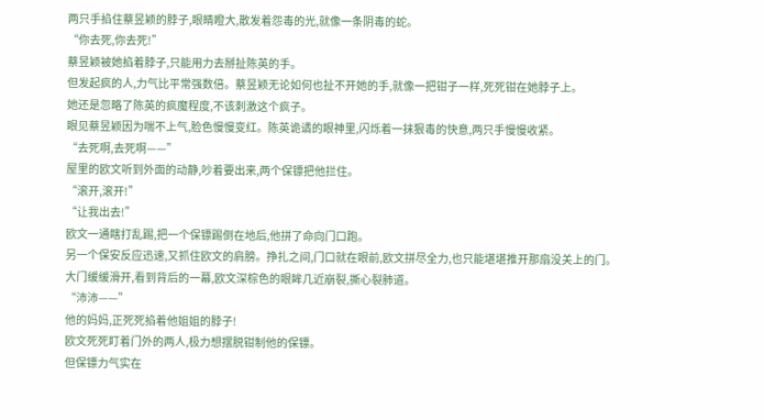两只手掐住蔡昱颖的脖子,眼睛瞪大,散发着怨毒的光,就像一条阴毒的蛇。
“你去死,你去死!”
蔡昱颖被她掐着脖子,只能用力去掰扯陈英的手。
但发起疯的人,力气比平常强数倍。蔡昱颖无论如何也扯不开她的手,就像一把钳子一样,死死钳在她脖子上。
她还是忽略了陈英的疯魔程度,不该刺激这个疯子。
眼见蔡昱颖因为喘不上气,脸色慢慢变红。陈英诡谲的眼神里,闪烁着一抹狠毒的快意,两只手慢慢收紧。
“去死啊,去死啊——”
屋里的欧文听到外面的动静,吵着要出来,两个保镖把他拦住。
“滚开,滚开!”
“让我出去!”
欧文一通瞎打乱踢,把一个保镖踢倒在地后,他拼了命向门口跑。
另一个保安反应迅速,又抓住欧文的肩膀。挣扎之间,门口就在眼前,欧文拼尽全力,也只能堪堪推开那扇没关上的门。
大门缓缓滑开,看到背后的一幕,欧文深棕色的眼眸几近崩裂,撕心裂肺道。
“沛沛——”
他的妈妈,正死死掐着他姐姐的脖子!
欧文死死盯着门外的两人,极力想摆脱钳制他的保镖。
但保镖力气实在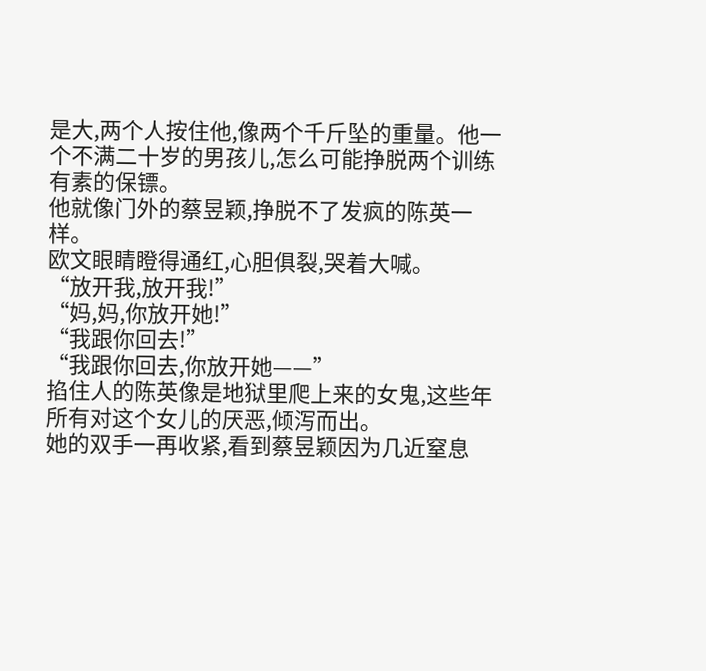是大,两个人按住他,像两个千斤坠的重量。他一个不满二十岁的男孩儿,怎么可能挣脱两个训练有素的保镖。
他就像门外的蔡昱颖,挣脱不了发疯的陈英一样。
欧文眼睛瞪得通红,心胆俱裂,哭着大喊。
“放开我,放开我!”
“妈,妈,你放开她!”
“我跟你回去!”
“我跟你回去,你放开她——”
掐住人的陈英像是地狱里爬上来的女鬼,这些年所有对这个女儿的厌恶,倾泻而出。
她的双手一再收紧,看到蔡昱颖因为几近窒息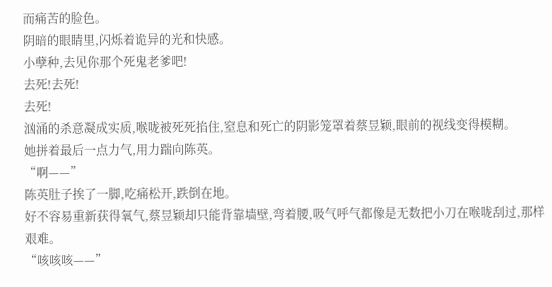而痛苦的脸色。
阴暗的眼睛里,闪烁着诡异的光和快感。
小孽种,去见你那个死鬼老爹吧!
去死!去死!
去死!
汹涌的杀意凝成实质,喉咙被死死掐住,窒息和死亡的阴影笼罩着蔡昱颖,眼前的视线变得模糊。
她拼着最后一点力气,用力踹向陈英。
“啊——”
陈英肚子挨了一脚,吃痛松开,跌倒在地。
好不容易重新获得氧气,蔡昱颖却只能背靠墙壁,弯着腰,吸气呼气都像是无数把小刀在喉咙刮过,那样艰难。
“咳咳咳——”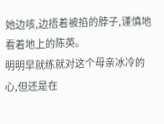她边咳,边捂着被掐的脖子,谨慎地看着地上的陈英。
明明早就练就对这个母亲冰冷的心,但还是在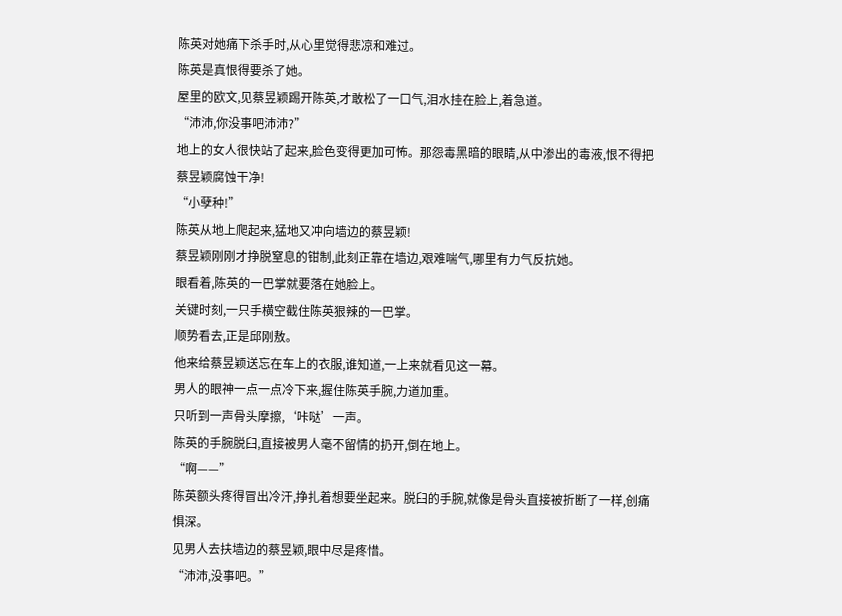陈英对她痛下杀手时,从心里觉得悲凉和难过。
陈英是真恨得要杀了她。
屋里的欧文,见蔡昱颖踢开陈英,才敢松了一口气,泪水挂在脸上,着急道。
“沛沛,你没事吧沛沛?”
地上的女人很快站了起来,脸色变得更加可怖。那怨毒黑暗的眼睛,从中渗出的毒液,恨不得把蔡昱颖腐蚀干净!
“小孽种!”
陈英从地上爬起来,猛地又冲向墙边的蔡昱颖!
蔡昱颖刚刚才挣脱窒息的钳制,此刻正靠在墙边,艰难喘气,哪里有力气反抗她。
眼看着,陈英的一巴掌就要落在她脸上。
关键时刻,一只手横空截住陈英狠辣的一巴掌。
顺势看去,正是邱刚敖。
他来给蔡昱颖送忘在车上的衣服,谁知道,一上来就看见这一幕。
男人的眼神一点一点冷下来,握住陈英手腕,力道加重。
只听到一声骨头摩擦,‘咔哒’一声。
陈英的手腕脱臼,直接被男人毫不留情的扔开,倒在地上。
“啊——”
陈英额头疼得冒出冷汗,挣扎着想要坐起来。脱臼的手腕,就像是骨头直接被折断了一样,创痛惧深。
见男人去扶墙边的蔡昱颖,眼中尽是疼惜。
“沛沛,没事吧。”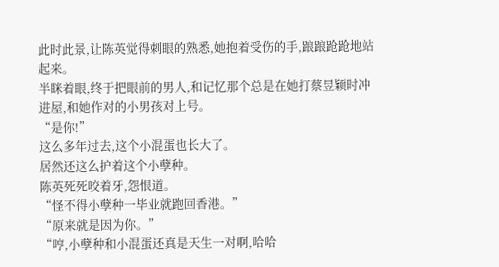此时此景,让陈英觉得刺眼的熟悉,她抱着受伤的手,踉踉跄跄地站起来。
半眯着眼,终于把眼前的男人,和记忆那个总是在她打蔡昱颖时冲进屋,和她作对的小男孩对上号。
“是你!”
这么多年过去,这个小混蛋也长大了。
居然还这么护着这个小孽种。
陈英死死咬着牙,怨恨道。
“怪不得小孽种一毕业就跑回香港。”
“原来就是因为你。”
“哼,小孽种和小混蛋还真是天生一对啊,哈哈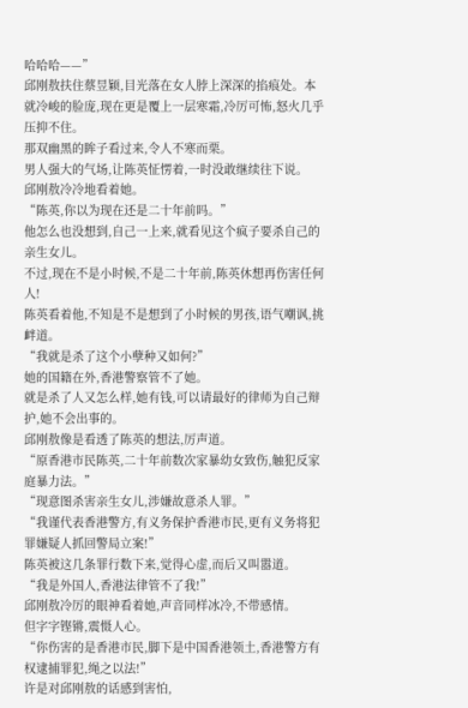哈哈哈——”
邱刚敖扶住蔡昱颖,目光落在女人脖上深深的掐痕处。本就冷峻的脸庞,现在更是覆上一层寒霜,冷厉可怖,怒火几乎压抑不住。
那双幽黑的眸子看过来,令人不寒而栗。
男人强大的气场,让陈英怔愣着,一时没敢继续往下说。
邱刚敖冷冷地看着她。
“陈英,你以为现在还是二十年前吗。”
他怎么也没想到,自己一上来,就看见这个疯子要杀自己的亲生女儿。
不过,现在不是小时候,不是二十年前,陈英休想再伤害任何人!
陈英看着他,不知是不是想到了小时候的男孩,语气嘲讽,挑衅道。
“我就是杀了这个小孽种又如何?”
她的国籍在外,香港警察管不了她。
就是杀了人又怎么样,她有钱,可以请最好的律师为自己辩护,她不会出事的。
邱刚敖像是看透了陈英的想法,厉声道。
“原香港市民陈英,二十年前数次家暴幼女致伤,触犯反家庭暴力法。”
“现意图杀害亲生女儿,涉嫌故意杀人罪。”
“我谨代表香港警方,有义务保护香港市民,更有义务将犯罪嫌疑人抓回警局立案!”
陈英被这几条罪行数下来,觉得心虚,而后又叫嚣道。
“我是外国人,香港法律管不了我!”
邱刚敖冷厉的眼神看着她,声音同样冰冷,不带感情。
但字字铿锵,震慑人心。
“你伤害的是香港市民,脚下是中国香港领土,香港警方有权逮捕罪犯,绳之以法!”
许是对邱刚敖的话感到害怕,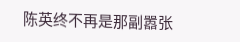陈英终不再是那副嚣张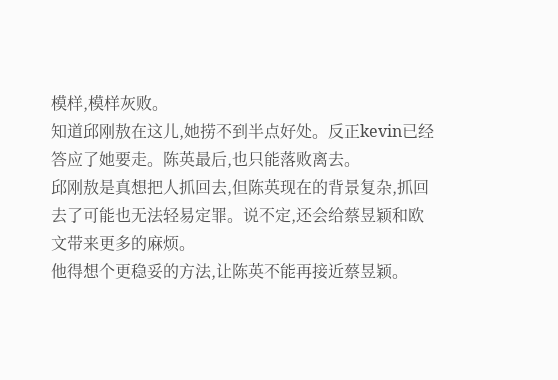模样,模样灰败。
知道邱刚敖在这儿,她捞不到半点好处。反正kevin已经答应了她要走。陈英最后,也只能落败离去。
邱刚敖是真想把人抓回去,但陈英现在的背景复杂,抓回去了可能也无法轻易定罪。说不定,还会给蔡昱颖和欧文带来更多的麻烦。
他得想个更稳妥的方法,让陈英不能再接近蔡昱颖。